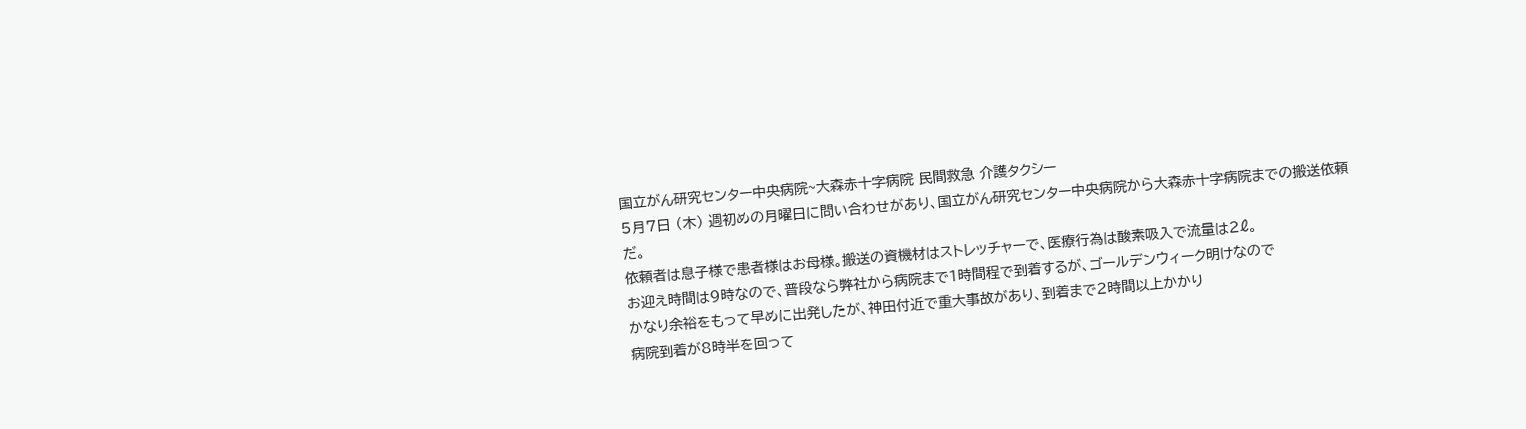国立がん研究センター中央病院~大森赤十字病院 民間救急 介護タクシー
5月7日 (木) 週初めの月曜日に問い合わせがあり、国立がん研究センター中央病院から大森赤十字病院までの搬送依頼だ。
依頼者は息子様で患者様はお母様。搬送の資機材はストレッチャーで、医療行為は酸素吸入で流量は2ℓ。
お迎え時間は9時なので、普段なら弊社から病院まで1時間程で到着するが、ゴールデンウィーク明けなので
かなり余裕をもって早めに出発したが、神田付近で重大事故があり、到着まで2時間以上かかり
病院到着が8時半を回って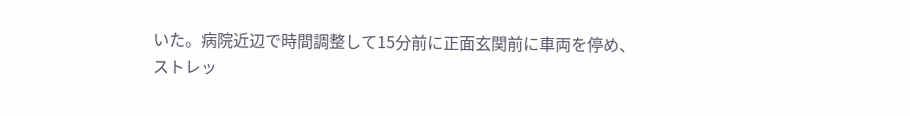いた。病院近辺で時間調整して15分前に正面玄関前に車両を停め、
ストレッ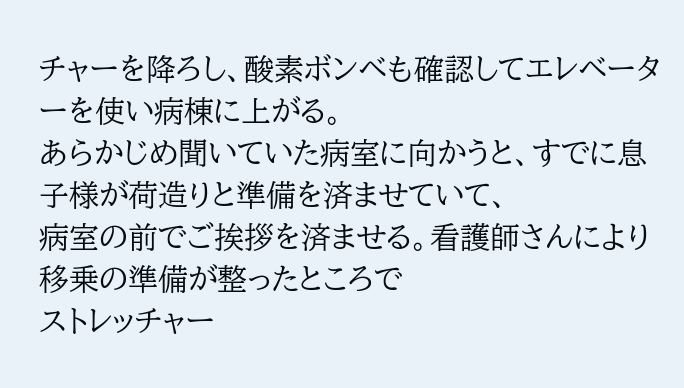チャーを降ろし、酸素ボンベも確認してエレベーターを使い病棟に上がる。
あらかじめ聞いていた病室に向かうと、すでに息子様が荷造りと準備を済ませていて、
病室の前でご挨拶を済ませる。看護師さんにより移乗の準備が整ったところで
ストレッチャー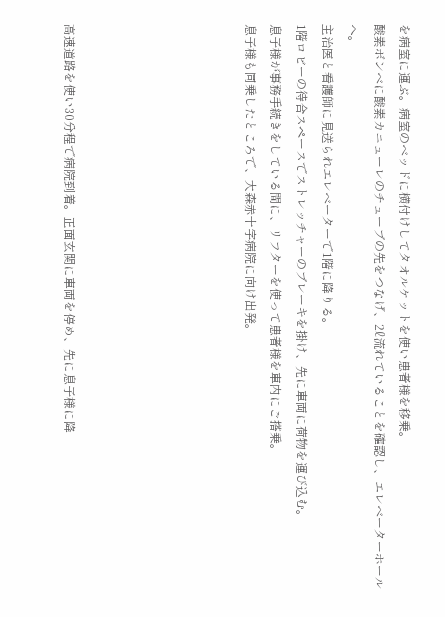を病室に運ぶ。病室のベッドに横付けしてタオルケットを使い患者様を移乗。
酸素ボンベに酸素カニューレのチューブの先をつなげ、2ℓ流れていることを確認し、エレベーターホールへ。
主治医と看護師に見送られエレベーターで1階に降りる。
1階ロビーの待合スペースでストレッチャーのブレーキを掛け、先に車両に荷物を運び込む。
息子様が事務手続きをしている間に、リフターを使って患者様を車内にご搭乗。
息子様も同乗したところで、大森赤十字病院に向け出発。






高速道路を使い30分程で病院到着。正面玄関に車両を停め、先に息子様に降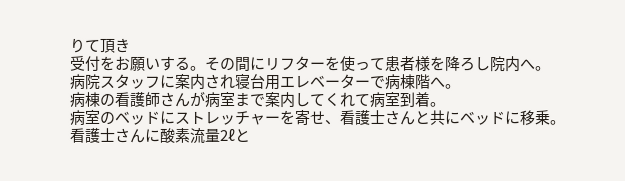りて頂き
受付をお願いする。その間にリフターを使って患者様を降ろし院内へ。
病院スタッフに案内され寝台用エレベーターで病棟階へ。
病棟の看護師さんが病室まで案内してくれて病室到着。
病室のベッドにストレッチャーを寄せ、看護士さんと共にベッドに移乗。
看護士さんに酸素流量2ℓと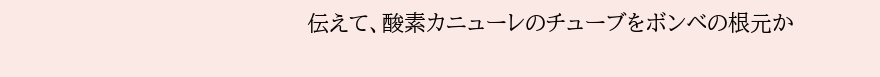伝えて、酸素カニューレのチューブをボンベの根元か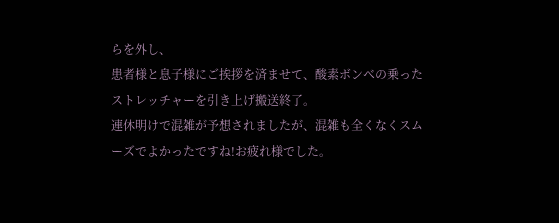らを外し、
患者様と息子様にご挨拶を済ませて、酸素ボンベの乗ったストレッチャーを引き上げ搬送終了。
連休明けで混雑が予想されましたが、混雑も全くなくスムーズでよかったですね!お疲れ様でした。